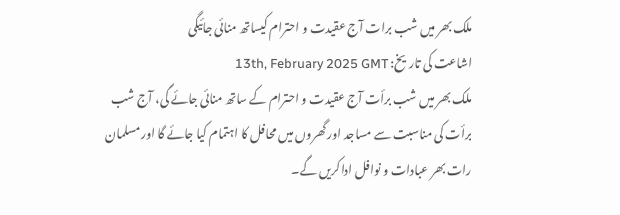ملک بھر میں شب برات آج عقیدت و احترام کیساتھ منائی جائیگی
اشاعت کی تاریخ: 13th, February 2025 GMT
ملک بھر میں شب برأت آج عقیدت و احترام کے ساتھ منائی جائے گی، آج شب برأت کی مناسبت سے مساجد اور گھروں میں محافل کا اہتمام کیا جائے گا اور مسلمان رات بھر عبادات و نوافل اداکریں گے۔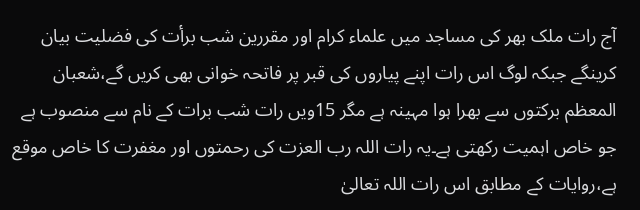آج رات ملک بھر کی مساجد میں علماء کرام اور مقررین شب برأت کی فضلیت بیان کرینگے جبکہ لوگ اس رات اپنے پیاروں کی قبر پر فاتحہ خوانی بھی کریں گے،شعبان المعظم برکتوں سے بھرا ہوا مہینہ ہے مگر 15ویں رات شب برات کے نام سے منصوب ہے جو خاص اہمیت رکھتی ہے۔یہ رات اللہ رب العزت کی رحمتوں اور مغفرت کا خاص موقع ہے،روایات کے مطابق اس رات اللہ تعالیٰ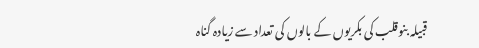قبیلہ بنوقلب کی بکریوں کے بالوں کی تعداد سے زیادہ گناہ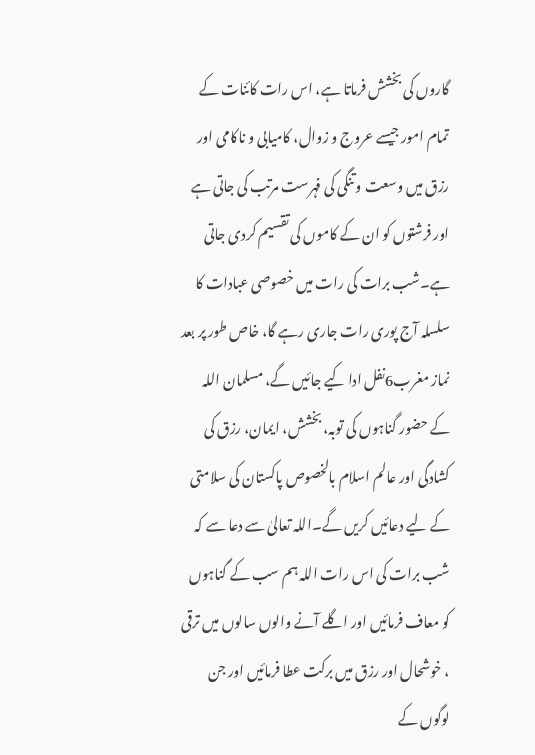گاروں کی بخشش فرماتا ہے، اس رات کائنات کے تمام امور جیسے عروج و زوال، کامیابی و ناکامی اور رزق میں وسعت و تنگی کی فہرست مرتب کی جاتی ہے اور فرشتوں کو ان کے کاموں کی تقسیم کردی جاتی ہے۔شب برات کی رات میں خصوصی عبادات کا سلسلہ آج پوری رات جاری رہے گا، خاص طور پر بعد نماز مغرب6نفل ادا کیے جائیں گے، مسلمان اللہ کے حضور گناہوں کی توبہ، بخشش، ایمان، رزق کی کشادگی اور عالم اسلام بالخصوص پاکستان کی سلامتی کے لیے دعائیں کریں گے۔اللہ تعالیٰ سے دعا سے کہ شب برات کی اس رات اللہ ہم سب کے گناہوں کو معاف فرمائیں اور اگلے آنے والوں سالوں میں ترقی ، خوشحال اور رزق میں برکت عطا فرمائیں اور جن لوگوں کے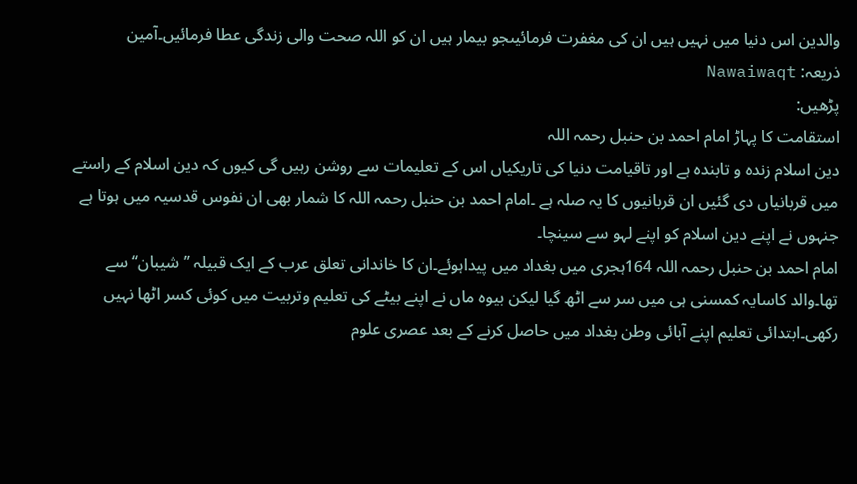والدین اس دنیا میں نہیں ہیں ان کی مغفرت فرمائیںجو بیمار ہیں ان کو اللہ صحت والی زندگی عطا فرمائیں۔آمین
ذریعہ: Nawaiwaqt
پڑھیں:
استقامت کا پہاڑ امام احمد بن حنبل رحمہ اللہ
دین اسلام زندہ و تابندہ ہے اور تاقیامت دنیا کی تاریکیاں اس کے تعلیمات سے روشن رہیں گی کیوں کہ دین اسلام کے راستے میں قربانیاں دی گئیں ان قربانیوں کا یہ صلہ ہے ۔امام احمد بن حنبل رحمہ اللہ کا شمار بھی ان نفوس قدسیہ میں ہوتا ہے جنہوں نے اپنے دین اسلام کو اپنے لہو سے سینچا۔
امام احمد بن حنبل رحمہ اللہ 164ہجری میں بغداد میں پیداہوئے۔ان کا خاندانی تعلق عرب کے ایک قبیلہ ’’شیبان‘‘ سے تھا۔والد کاسایہ کمسنی ہی میں سر سے اٹھ گیا لیکن بیوہ ماں نے اپنے بیٹے کی تعلیم وتربیت میں کوئی کسر اٹھا نہیں رکھی۔ابتدائی تعلیم اپنے آبائی وطن بغداد میں حاصل کرنے کے بعد عصری علوم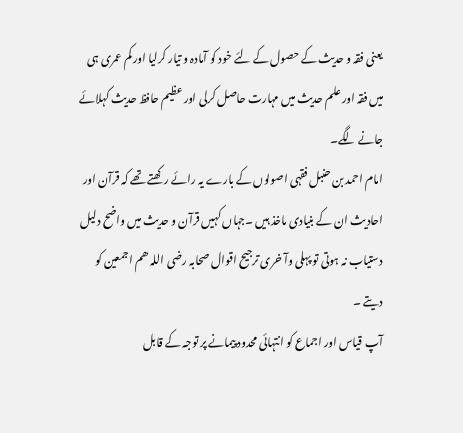یعنی فقہ و حدیث کے حصول کے لئے خود کو آمادہ و تیار کرلیا اور کم عمری ہی میں فقہ اور علم حدیث میں مہارت حاصل کرلی اور عظیم حافظ حدیث کہلائے جانے لگے۔
امام احمد بن حنبل فقہی اصولوں کے بارے یہ رائے رکھتے تھے کہ قرآن اور احادیث ان کے بنیادی ماخذ ہیں ۔جہاں کہیں قرآن و حدیث میں واضح دلیل دستیاب نہ ہوتی تو پہلی وآ خری ترجیح اقوال صحابہ رضی اللہ ھم اجمعین کو دیتے ۔
آپ قیاس اور اجماع کو انتہائی محدود پیمانے پر توجہ کے قابل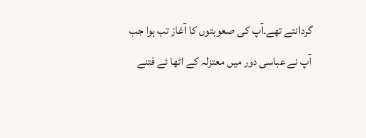گردانتے تھے۔آپ کی صعوبتوں کا آغاز تب ہوا جب آپ نے عباسی دور میں معتزلہ کے اٹھا ئے فتنے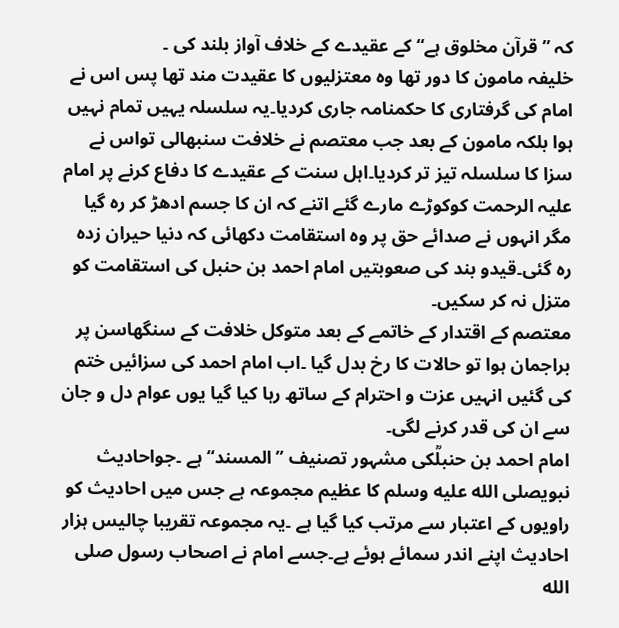کہ ’’قرآن مخلوق ہے‘‘ کے عقیدے کے خلاف آواز بلند کی ۔
خلیفہ مامون کا دور تھا وہ معتزلیوں کا عقیدت مند تھا پس اس نے امام کی گرفتاری کا حکمنامہ جاری کردیا۔یہ سلسلہ یہیں تمام نہیں ہوا بلکہ مامون کے بعد جب معتصم نے خلافت سنبھالی تواس نے سزا کا سلسلہ تیز تر کردیا۔اہل سنت کے عقیدے کا دفاع کرنے پر امام علیہ الرحمت کوکوڑے مارے گئے اتنے کہ ان کا جسم ادھڑ کر رہ گیا مگر انہوں نے صدائے حق پر وہ استقامت دکھائی کہ دنیا حیران زدہ رہ گئی۔قیدو بند کی صعوبتیں امام احمد بن حنبل کی استقامت کو متزل نہ کر سکیں۔
معتصم کے اقتدار کے خاتمے کے بعد متوکل خلافت کے سنگھاسن پر براجمان ہوا تو حالات کا رخ بدل گیا ۔اب امام احمد کی سزائیں ختم کی گئیں انہیں عزت و احترام کے ساتھ رہا کیا گیا یوں عوام دل و جان سے ان کی قدر کرنے لگی۔
امام احمد بن حنبلؒکی مشہور تصنیف ’’المسند‘‘ ہے ۔جواحادیث نبویصلى الله عليه وسلم کا عظیم مجموعہ ہے جس میں احادیث کو راویوں کے اعتبار سے مرتب کیا گیا ہے ۔یہ مجموعہ تقریبا چالیس ہزار احادیث اپنے اندر سمائے ہوئے ہے۔جسے امام نے اصحاب رسول صلى الله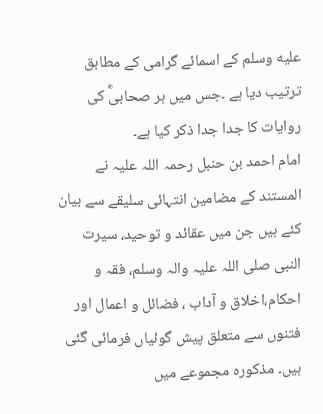عليه وسلم کے اسمائے گرامی کے مطابق ترتیب دیا ہے ۔جس میں ہر صحابیؓ کی روایات کا جدا جدا ذکر کیا ہے۔
امام احمد بن حنبل رحمہ اللہ علیہ نے المستند کے مضامین انتہائی سلیقے سے بیان کئے ہیں جن میں عقائد و توحید، سیرت النبی صلی اللہ علیہ والہ وسلم، فقہ و احکام،اخلاق و آداب ، فضائل و اعمال اور فتنوں سے متعلق پیش گوئیاں فرمائی گئی ہیں۔ مذکورہ مجموعے میں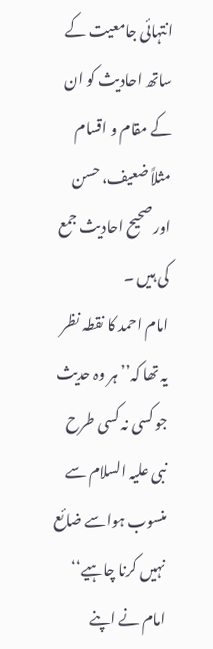انتہائی جامعیت کے ساتھ احادیث کو ان کے مقام و اقسام مثلاً ضعیف، حسن اور صحیح احادیث جمع کی ہیں ۔
امام احمد کا نقطہ نظر یہ تھا کہ’’ ہر وہ حدیث جو کسی نہ کسی طرح نبی علیہ السلام سے منسوب ہواسے ضائع نہیں کرنا چاہیے‘‘ امام نے اپنے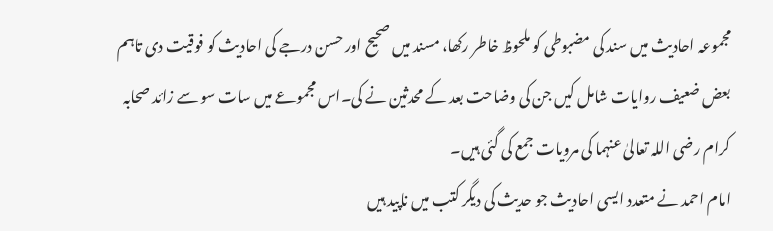مجموعہ احادیث میں سند کی مضبوطی کو ملحوظ خاطر رکھا، مسند میں صحیح اور حسن درجے کی احادیث کو فوقیت دی تاہم بعض ضعیف روایات شامل کیں جن کی وضاحت بعد کے محدثین نے کی۔اس مجموعے میں سات سو سے زائد صحابہ کرام رضی اللہ تعالیٰ عنہما کی مرویات جمع کی گئی ہیں۔
امام احمد نے متعدد ایسی احادیث جو حدیث کی دیگر کتب میں ناپید ہیں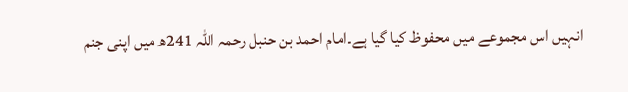انہیں اس مجموعے میں محفوظ کیا گیا ہے۔امام احمد بن حنبل رحمہ اللہ 241ھ میں اپنی جنم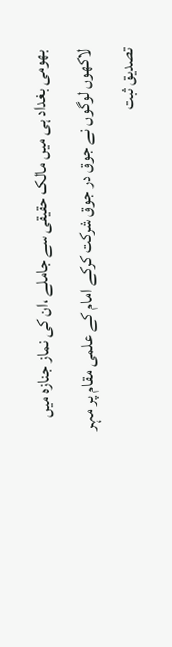بھومی بغداد ہی میں مالک حقیقی سے جاملے ،ان کی نماز جنازہ میں لاکھوں لوگوں نے جوق در جوق شرکت کرکے امام کے علمی مقام پر مہر تصدیق ثبت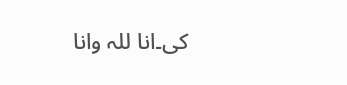کی۔انا للہ وانا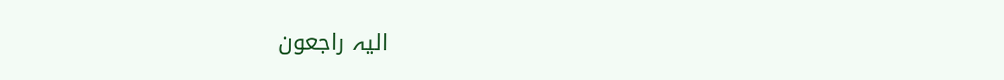الیہ راجعون